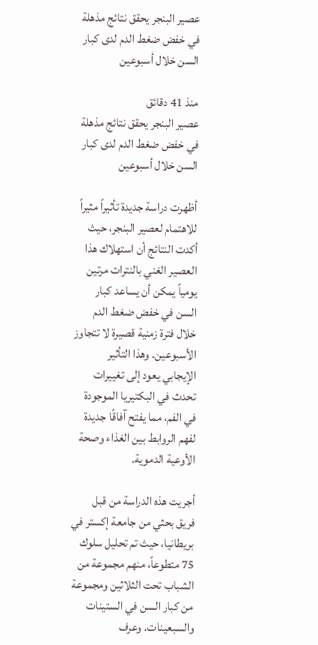عصير البنجر يحقق نتائج مذهلة في خفض ضغط الدم لدى كبار السن خلال أسبوعين

منذ 41 دقائق
عصير البنجر يحقق نتائج مذهلة في خفض ضغط الدم لدى كبار السن خلال أسبوعين

أظهرت دراسة جديدة تأثيراً مثيراً للاهتمام لعصير البنجر، حيث أكدت النتائج أن استهلاك هذا العصير الغني بالنترات مرتين يومياً يمكن أن يساعد كبار السن في خفض ضغط الدم خلال فترة زمنية قصيرة لا تتجاوز الأسبوعين. وهذا التأثير الإيجابي يعود إلى تغييرات تحدث في البكتيريا الموجودة في الفم، مما يفتح آفاقًا جديدة لفهم الروابط بين الغذاء وصحة الأوعية الدموية.

أجريت هذه الدراسة من قبل فريق بحثي من جامعة إكستر في بريطانيا، حيث تم تحليل سلوك 75 متطوعاً، منهم مجموعة من الشباب تحت الثلاثين ومجموعة من كبار السن في الستينات والسبعينات. وعرف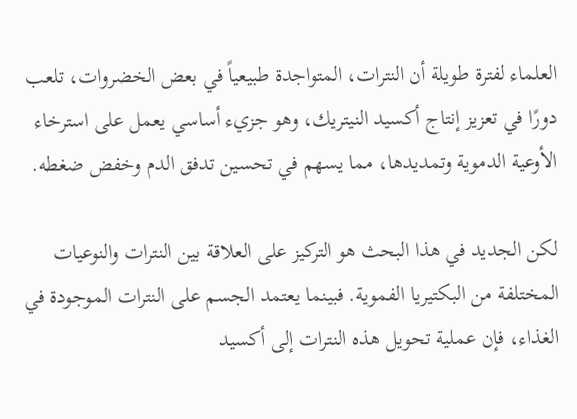العلماء لفترة طويلة أن النترات، المتواجدة طبيعياً في بعض الخضروات، تلعب دورًا في تعزيز إنتاج أكسيد النيتريك، وهو جزيء أساسي يعمل على استرخاء الأوعية الدموية وتمديدها، مما يسهم في تحسين تدفق الدم وخفض ضغطه.

لكن الجديد في هذا البحث هو التركيز على العلاقة بين النترات والنوعيات المختلفة من البكتيريا الفموية. فبينما يعتمد الجسم على النترات الموجودة في الغذاء، فإن عملية تحويل هذه النترات إلى أكسيد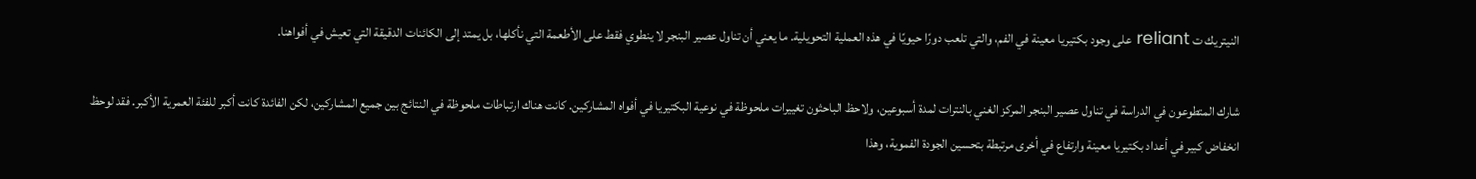النيتريك ت reliant على وجود بكتيريا معينة في الفم، والتي تلعب دورًا حيويًا في هذه العملية التحويلية. ما يعني أن تناول عصير البنجر لا ينطوي فقط على الأطعمة التي نأكلها، بل يمتد إلى الكائنات الدقيقة التي تعيش في أفواهنا.

شارك المتطوعون في الدراسة في تناول عصير البنجر المركز الغني بالنترات لمدة أسبوعين، ولاحظ الباحثون تغييرات ملحوظة في نوعية البكتيريا في أفواه المشاركين. كانت هناك ارتباطات ملحوظة في النتائج بين جميع المشاركين، لكن الفائدة كانت أكبر للفئة العمرية الأكبر. فقد لوحظ انخفاض كبير في أعداد بكتيريا معينة وارتفاع في أخرى مرتبطة بتحسين الجودة الفموية، وهذا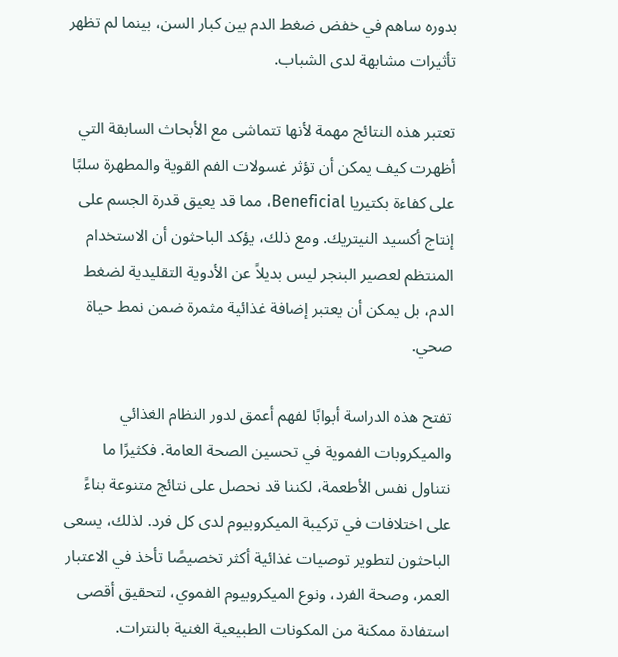بدوره ساهم في خفض ضغط الدم بين كبار السن، بينما لم تظهر تأثيرات مشابهة لدى الشباب.

تعتبر هذه النتائج مهمة لأنها تتماشى مع الأبحاث السابقة التي أظهرت كيف يمكن أن تؤثر غسولات الفم القوية والمطهرة سلبًا على كفاءة بكتيريا Beneficial، مما قد يعيق قدرة الجسم على إنتاج أكسيد النيتريك. ومع ذلك، يؤكد الباحثون أن الاستخدام المنتظم لعصير البنجر ليس بديلاً عن الأدوية التقليدية لضغط الدم، بل يمكن أن يعتبر إضافة غذائية مثمرة ضمن نمط حياة صحي.

تفتح هذه الدراسة أبوابًا لفهم أعمق لدور النظام الغذائي والميكروبات الفموية في تحسين الصحة العامة. فكثيرًا ما نتناول نفس الأطعمة، لكننا قد نحصل على نتائج متنوعة بناءً على اختلافات في تركيبة الميكروبيوم لدى كل فرد. لذلك، يسعى الباحثون لتطوير توصيات غذائية أكثر تخصيصًا تأخذ في الاعتبار العمر، وصحة الفرد، ونوع الميكروبيوم الفموي، لتحقيق أقصى استفادة ممكنة من المكونات الطبيعية الغنية بالنترات.